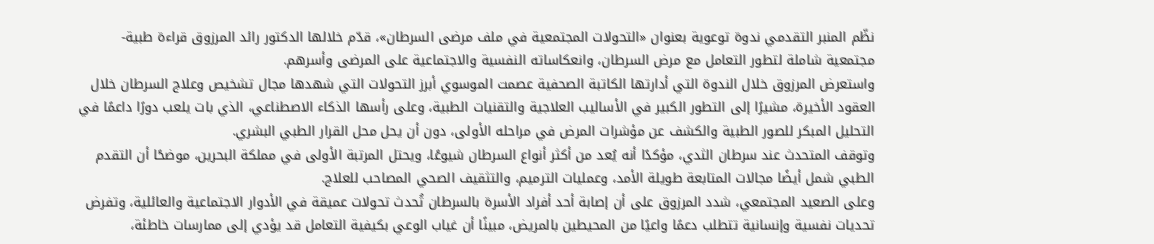نظّم المنبر التقدمي ندوة توعوية بعنوان «التحولات المجتمعية في ملف مرضى السرطان»، قدّم خلالها الدكتور رائد المرزوق قراءة طبية-مجتمعية شاملة لتطور التعامل مع مرض السرطان، وانعكاساته النفسية والاجتماعية على المرضى وأسرهم.
واستعرض المرزوق خلال الندوة التي أدارتها الكاتبة الصحفية عصمت الموسوي أبرز التحولات التي شهدها مجال تشخيص وعلاج السرطان خلال العقود الأخيرة، مشيرًا إلى التطور الكبير في الأساليب العلاجية والتقنيات الطبية، وعلى رأسها الذكاء الاصطناعي، الذي بات يلعب دورًا داعمًا في التحليل المبكر للصور الطبية والكشف عن مؤشرات المرض في مراحله الأولى، دون أن يحل محل القرار الطبي البشري.
وتوقف المتحدث عند سرطان الثدي، مؤكدًا أنه يُعد من أكثر أنواع السرطان شيوعًا، ويحتل المرتبة الأولى في مملكة البحرين، موضحًا أن التقدم الطبي شمل أيضًا مجالات المتابعة طويلة الأمد، وعمليات الترميم، والتثقيف الصحي المصاحب للعلاج.
وعلى الصعيد المجتمعي، شدد المرزوق على أن إصابة أحد أفراد الأسرة بالسرطان تُحدث تحولات عميقة في الأدوار الاجتماعية والعائلية، وتفرض تحديات نفسية وإنسانية تتطلب دعمًا واعيًا من المحيطين بالمريض، مبينًا أن غياب الوعي بكيفية التعامل قد يؤدي إلى ممارسات خاطئة،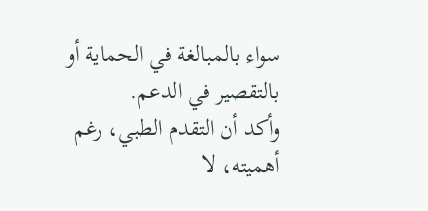سواء بالمبالغة في الحماية أو بالتقصير في الدعم.
وأكد أن التقدم الطبي، رغم أهميته، لا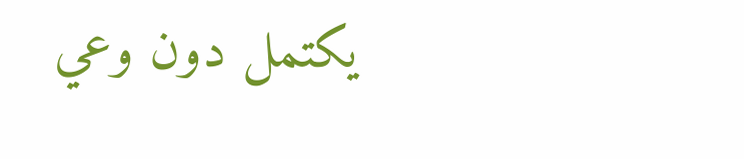يكتمل دون وعي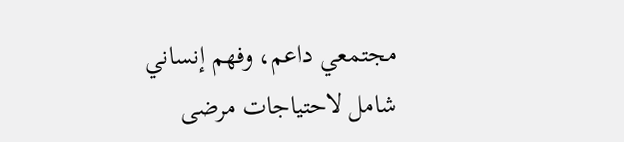مجتمعي داعم، وفهم إنساني شامل لاحتياجات مرضى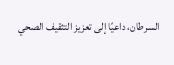السرطان، داعيًا إلى تعزيز التثقيف الصحي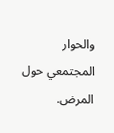والحوار المجتمعي حول المرض.